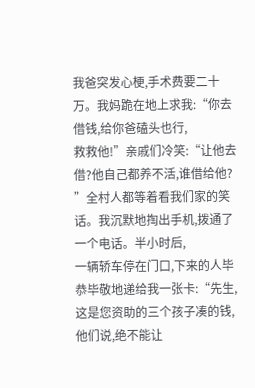我爸突发心梗,手术费要二十万。我妈跪在地上求我:“你去借钱,给你爸磕头也行,
救救他!”亲戚们冷笑:“让他去借?他自己都养不活,谁借给他?
”全村人都等着看我们家的笑话。我沉默地掏出手机,拨通了一个电话。半小时后,
一辆轿车停在门口,下来的人毕恭毕敬地递给我一张卡:“先生,
这是您资助的三个孩子凑的钱,他们说,绝不能让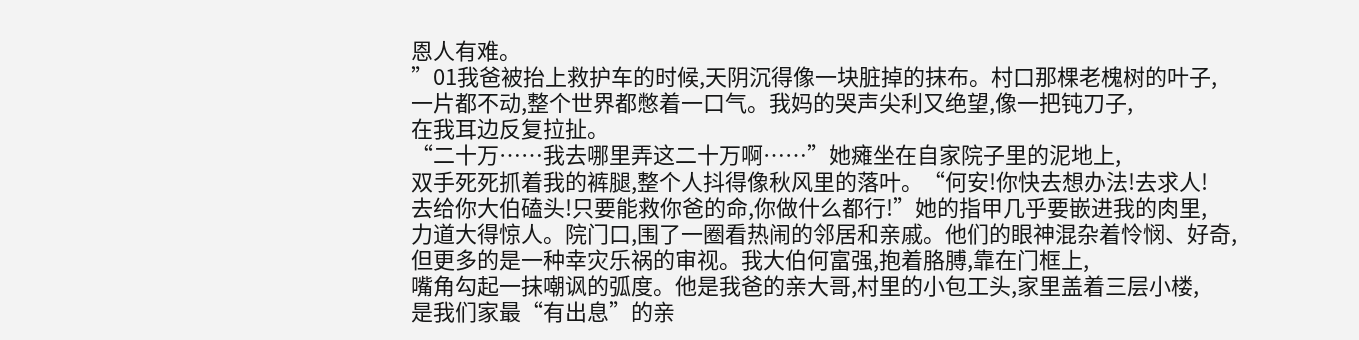恩人有难。
”01我爸被抬上救护车的时候,天阴沉得像一块脏掉的抹布。村口那棵老槐树的叶子,
一片都不动,整个世界都憋着一口气。我妈的哭声尖利又绝望,像一把钝刀子,
在我耳边反复拉扯。
“二十万……我去哪里弄这二十万啊……”她瘫坐在自家院子里的泥地上,
双手死死抓着我的裤腿,整个人抖得像秋风里的落叶。“何安!你快去想办法!去求人!
去给你大伯磕头!只要能救你爸的命,你做什么都行!”她的指甲几乎要嵌进我的肉里,
力道大得惊人。院门口,围了一圈看热闹的邻居和亲戚。他们的眼神混杂着怜悯、好奇,
但更多的是一种幸灾乐祸的审视。我大伯何富强,抱着胳膊,靠在门框上,
嘴角勾起一抹嘲讽的弧度。他是我爸的亲大哥,村里的小包工头,家里盖着三层小楼,
是我们家最“有出息”的亲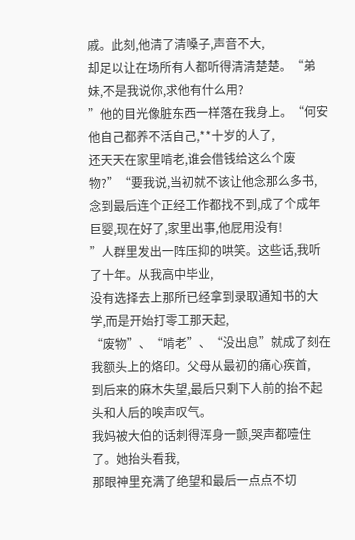戚。此刻,他清了清嗓子,声音不大,
却足以让在场所有人都听得清清楚楚。“弟妹,不是我说你,求他有什么用?
”他的目光像脏东西一样落在我身上。“何安他自己都养不活自己,**十岁的人了,
还天天在家里啃老,谁会借钱给这么个废物?”“要我说,当初就不该让他念那么多书,
念到最后连个正经工作都找不到,成了个成年巨婴,现在好了,家里出事,他屁用没有!
”人群里发出一阵压抑的哄笑。这些话,我听了十年。从我高中毕业,
没有选择去上那所已经拿到录取通知书的大学,而是开始打零工那天起,
“废物”、“啃老”、“没出息”就成了刻在我额头上的烙印。父母从最初的痛心疾首,
到后来的麻木失望,最后只剩下人前的抬不起头和人后的唉声叹气。
我妈被大伯的话刺得浑身一颤,哭声都噎住了。她抬头看我,
那眼神里充满了绝望和最后一点点不切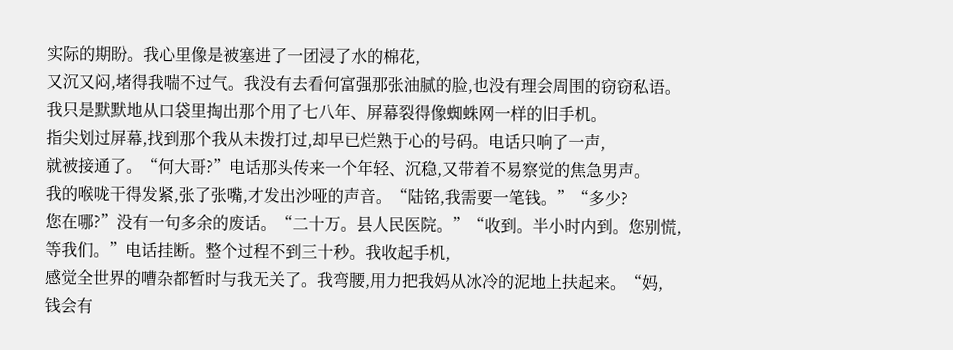实际的期盼。我心里像是被塞进了一团浸了水的棉花,
又沉又闷,堵得我喘不过气。我没有去看何富强那张油腻的脸,也没有理会周围的窃窃私语。
我只是默默地从口袋里掏出那个用了七八年、屏幕裂得像蜘蛛网一样的旧手机。
指尖划过屏幕,找到那个我从未拨打过,却早已烂熟于心的号码。电话只响了一声,
就被接通了。“何大哥?”电话那头传来一个年轻、沉稳,又带着不易察觉的焦急男声。
我的喉咙干得发紧,张了张嘴,才发出沙哑的声音。“陆铭,我需要一笔钱。”“多少?
您在哪?”没有一句多余的废话。“二十万。县人民医院。”“收到。半小时内到。您别慌,
等我们。”电话挂断。整个过程不到三十秒。我收起手机,
感觉全世界的嘈杂都暂时与我无关了。我弯腰,用力把我妈从冰冷的泥地上扶起来。“妈,
钱会有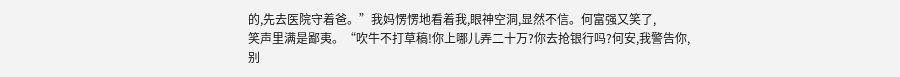的,先去医院守着爸。”我妈愣愣地看着我,眼神空洞,显然不信。何富强又笑了,
笑声里满是鄙夷。“吹牛不打草稿!你上哪儿弄二十万?你去抢银行吗?何安,我警告你,
别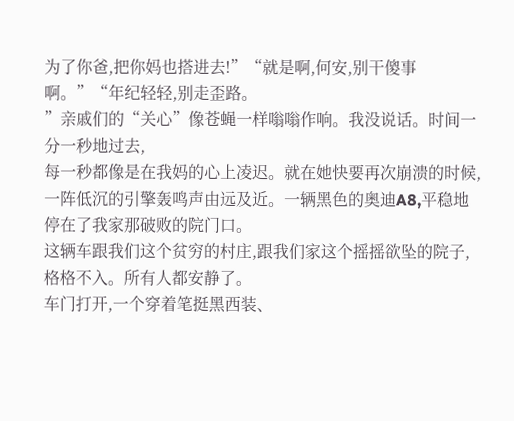为了你爸,把你妈也搭进去!”“就是啊,何安,别干傻事啊。”“年纪轻轻,别走歪路。
”亲戚们的“关心”像苍蝇一样嗡嗡作响。我没说话。时间一分一秒地过去,
每一秒都像是在我妈的心上凌迟。就在她快要再次崩溃的时候,
一阵低沉的引擎轰鸣声由远及近。一辆黑色的奥迪A8,平稳地停在了我家那破败的院门口。
这辆车跟我们这个贫穷的村庄,跟我们家这个摇摇欲坠的院子,格格不入。所有人都安静了。
车门打开,一个穿着笔挺黑西装、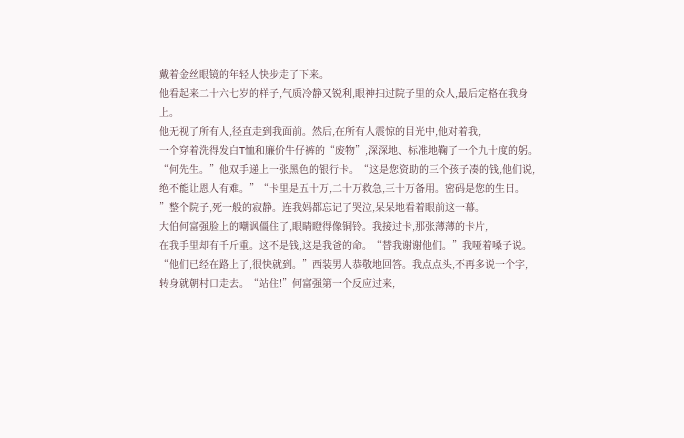戴着金丝眼镜的年轻人快步走了下来。
他看起来二十六七岁的样子,气质冷静又锐利,眼神扫过院子里的众人,最后定格在我身上。
他无视了所有人,径直走到我面前。然后,在所有人震惊的目光中,他对着我,
一个穿着洗得发白T恤和廉价牛仔裤的“废物”,深深地、标准地鞠了一个九十度的躬。
“何先生。”他双手递上一张黑色的银行卡。“这是您资助的三个孩子凑的钱,他们说,
绝不能让恩人有难。”“卡里是五十万,二十万救急,三十万备用。密码是您的生日。
”整个院子,死一般的寂静。连我妈都忘记了哭泣,呆呆地看着眼前这一幕。
大伯何富强脸上的嘲讽僵住了,眼睛瞪得像铜铃。我接过卡,那张薄薄的卡片,
在我手里却有千斤重。这不是钱,这是我爸的命。“替我谢谢他们。”我哑着嗓子说。
“他们已经在路上了,很快就到。”西装男人恭敬地回答。我点点头,不再多说一个字,
转身就朝村口走去。“站住!”何富强第一个反应过来,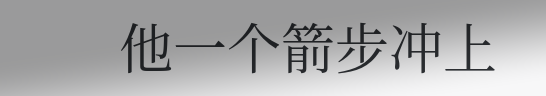他一个箭步冲上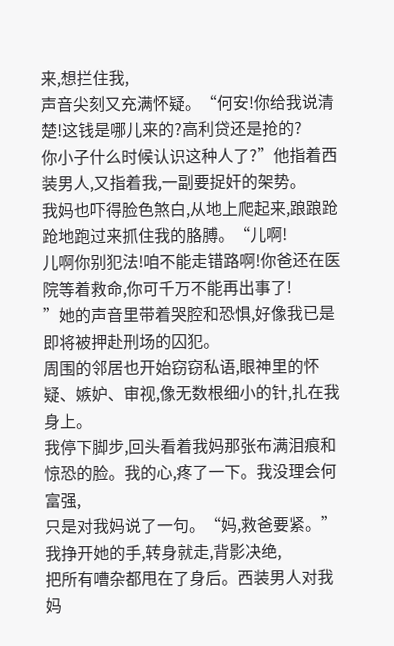来,想拦住我,
声音尖刻又充满怀疑。“何安!你给我说清楚!这钱是哪儿来的?高利贷还是抢的?
你小子什么时候认识这种人了?”他指着西装男人,又指着我,一副要捉奸的架势。
我妈也吓得脸色煞白,从地上爬起来,踉踉跄跄地跑过来抓住我的胳膊。“儿啊!
儿啊你别犯法!咱不能走错路啊!你爸还在医院等着救命,你可千万不能再出事了!
”她的声音里带着哭腔和恐惧,好像我已是即将被押赴刑场的囚犯。
周围的邻居也开始窃窃私语,眼神里的怀疑、嫉妒、审视,像无数根细小的针,扎在我身上。
我停下脚步,回头看着我妈那张布满泪痕和惊恐的脸。我的心,疼了一下。我没理会何富强,
只是对我妈说了一句。“妈,救爸要紧。”我挣开她的手,转身就走,背影决绝,
把所有嘈杂都甩在了身后。西装男人对我妈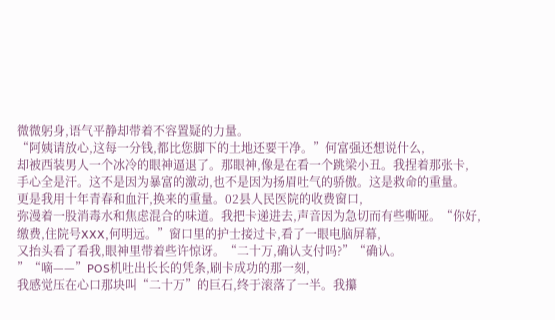微微躬身,语气平静却带着不容置疑的力量。
“阿姨请放心,这每一分钱,都比您脚下的土地还要干净。”何富强还想说什么,
却被西装男人一个冰冷的眼神逼退了。那眼神,像是在看一个跳梁小丑。我捏着那张卡,
手心全是汗。这不是因为暴富的激动,也不是因为扬眉吐气的骄傲。这是救命的重量。
更是我用十年青春和血汗,换来的重量。02县人民医院的收费窗口,
弥漫着一股消毒水和焦虑混合的味道。我把卡递进去,声音因为急切而有些嘶哑。“你好,
缴费,住院号XXX,何明远。”窗口里的护士接过卡,看了一眼电脑屏幕,
又抬头看了看我,眼神里带着些许惊讶。“二十万,确认支付吗?”“确认。
”“嘀——”POS机吐出长长的凭条,刷卡成功的那一刻,
我感觉压在心口那块叫“二十万”的巨石,终于滚落了一半。我攥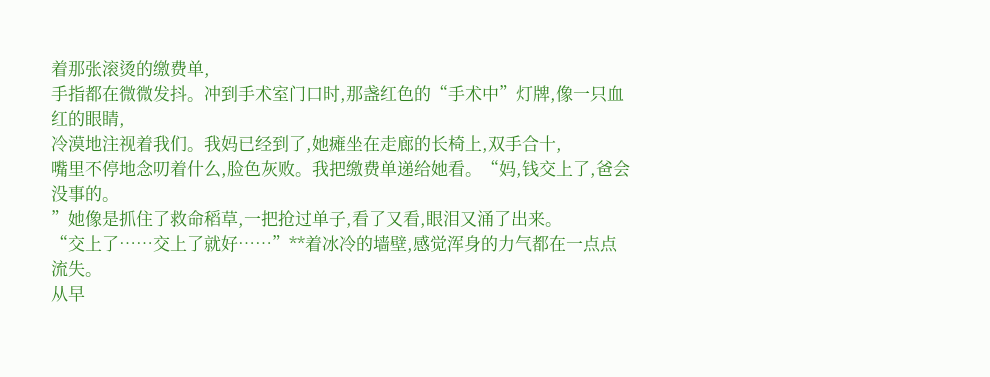着那张滚烫的缴费单,
手指都在微微发抖。冲到手术室门口时,那盏红色的“手术中”灯牌,像一只血红的眼睛,
冷漠地注视着我们。我妈已经到了,她瘫坐在走廊的长椅上,双手合十,
嘴里不停地念叨着什么,脸色灰败。我把缴费单递给她看。“妈,钱交上了,爸会没事的。
”她像是抓住了救命稻草,一把抢过单子,看了又看,眼泪又涌了出来。
“交上了……交上了就好……”**着冰冷的墙壁,感觉浑身的力气都在一点点流失。
从早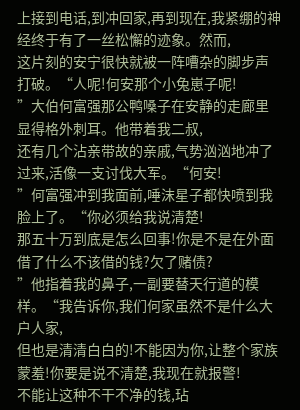上接到电话,到冲回家,再到现在,我紧绷的神经终于有了一丝松懈的迹象。然而,
这片刻的安宁很快就被一阵嘈杂的脚步声打破。“人呢!何安那个小兔崽子呢!
”大伯何富强那公鸭嗓子在安静的走廊里显得格外刺耳。他带着我二叔,
还有几个沾亲带故的亲戚,气势汹汹地冲了过来,活像一支讨伐大军。“何安!
”何富强冲到我面前,唾沫星子都快喷到我脸上了。“你必须给我说清楚!
那五十万到底是怎么回事!你是不是在外面借了什么不该借的钱?欠了赌债?
”他指着我的鼻子,一副要替天行道的模样。“我告诉你,我们何家虽然不是什么大户人家,
但也是清清白白的!不能因为你,让整个家族蒙羞!你要是说不清楚,我现在就报警!
不能让这种不干不净的钱,玷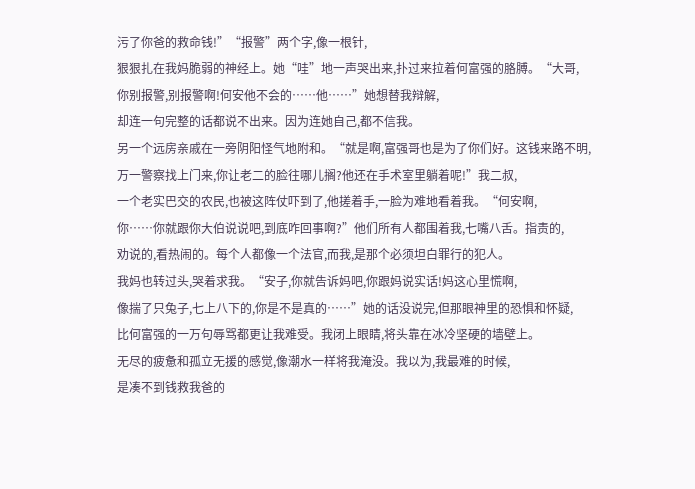污了你爸的救命钱!”“报警”两个字,像一根针,
狠狠扎在我妈脆弱的神经上。她“哇”地一声哭出来,扑过来拉着何富强的胳膊。“大哥,
你别报警,别报警啊!何安他不会的……他……”她想替我辩解,
却连一句完整的话都说不出来。因为连她自己,都不信我。
另一个远房亲戚在一旁阴阳怪气地附和。“就是啊,富强哥也是为了你们好。这钱来路不明,
万一警察找上门来,你让老二的脸往哪儿搁?他还在手术室里躺着呢!”我二叔,
一个老实巴交的农民,也被这阵仗吓到了,他搓着手,一脸为难地看着我。“何安啊,
你……你就跟你大伯说说吧,到底咋回事啊?”他们所有人都围着我,七嘴八舌。指责的,
劝说的,看热闹的。每个人都像一个法官,而我,是那个必须坦白罪行的犯人。
我妈也转过头,哭着求我。“安子,你就告诉妈吧,你跟妈说实话!妈这心里慌啊,
像揣了只兔子,七上八下的,你是不是真的……”她的话没说完,但那眼神里的恐惧和怀疑,
比何富强的一万句辱骂都更让我难受。我闭上眼睛,将头靠在冰冷坚硬的墙壁上。
无尽的疲惫和孤立无援的感觉,像潮水一样将我淹没。我以为,我最难的时候,
是凑不到钱救我爸的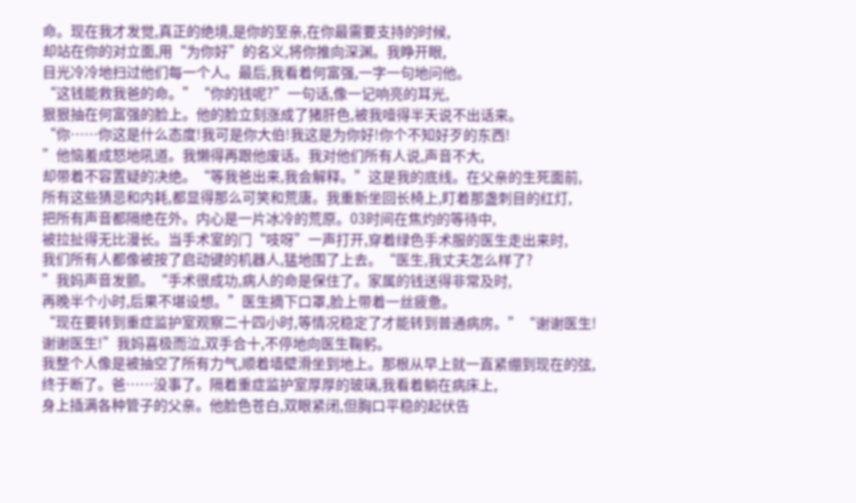命。现在我才发觉,真正的绝境,是你的至亲,在你最需要支持的时候,
却站在你的对立面,用“为你好”的名义,将你推向深渊。我睁开眼,
目光冷冷地扫过他们每一个人。最后,我看着何富强,一字一句地问他。
“这钱能救我爸的命。”“你的钱呢?”一句话,像一记响亮的耳光,
狠狠抽在何富强的脸上。他的脸立刻涨成了猪肝色,被我噎得半天说不出话来。
“你……你这是什么态度!我可是你大伯!我这是为你好!你个不知好歹的东西!
”他恼羞成怒地吼道。我懒得再跟他废话。我对他们所有人说,声音不大,
却带着不容置疑的决绝。“等我爸出来,我会解释。”这是我的底线。在父亲的生死面前,
所有这些猜忌和内耗,都显得那么可笑和荒唐。我重新坐回长椅上,盯着那盏刺目的红灯,
把所有声音都隔绝在外。内心是一片冰冷的荒原。03时间在焦灼的等待中,
被拉扯得无比漫长。当手术室的门“吱呀”一声打开,穿着绿色手术服的医生走出来时,
我们所有人都像被按了启动键的机器人,猛地围了上去。“医生,我丈夫怎么样了?
”我妈声音发颤。“手术很成功,病人的命是保住了。家属的钱送得非常及时,
再晚半个小时,后果不堪设想。”医生摘下口罩,脸上带着一丝疲惫。
“现在要转到重症监护室观察二十四小时,等情况稳定了才能转到普通病房。”“谢谢医生!
谢谢医生!”我妈喜极而泣,双手合十,不停地向医生鞠躬。
我整个人像是被抽空了所有力气,顺着墙壁滑坐到地上。那根从早上就一直紧绷到现在的弦,
终于断了。爸……没事了。隔着重症监护室厚厚的玻璃,我看着躺在病床上,
身上插满各种管子的父亲。他脸色苍白,双眼紧闭,但胸口平稳的起伏告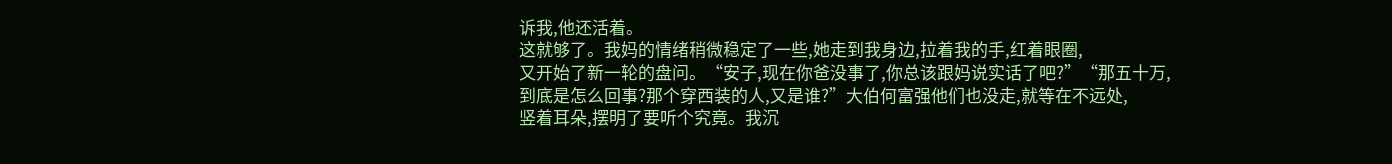诉我,他还活着。
这就够了。我妈的情绪稍微稳定了一些,她走到我身边,拉着我的手,红着眼圈,
又开始了新一轮的盘问。“安子,现在你爸没事了,你总该跟妈说实话了吧?”“那五十万,
到底是怎么回事?那个穿西装的人,又是谁?”大伯何富强他们也没走,就等在不远处,
竖着耳朵,摆明了要听个究竟。我沉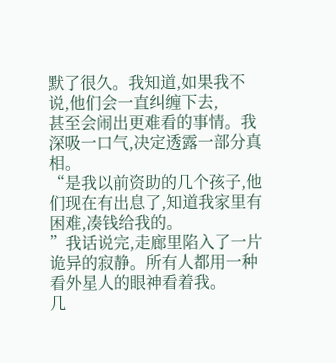默了很久。我知道,如果我不说,他们会一直纠缠下去,
甚至会闹出更难看的事情。我深吸一口气,决定透露一部分真相。
“是我以前资助的几个孩子,他们现在有出息了,知道我家里有困难,凑钱给我的。
”我话说完,走廊里陷入了一片诡异的寂静。所有人都用一种看外星人的眼神看着我。
几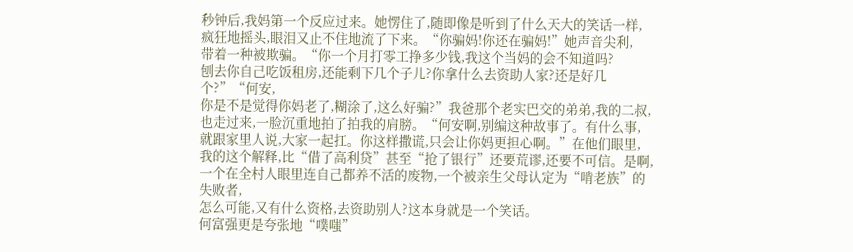秒钟后,我妈第一个反应过来。她愣住了,随即像是听到了什么天大的笑话一样,
疯狂地摇头,眼泪又止不住地流了下来。“你骗妈!你还在骗妈!”她声音尖利,
带着一种被欺骗。“你一个月打零工挣多少钱,我这个当妈的会不知道吗?
刨去你自己吃饭租房,还能剩下几个子儿?你拿什么去资助人家?还是好几个?”“何安,
你是不是觉得你妈老了,糊涂了,这么好骗?”我爸那个老实巴交的弟弟,我的二叔,
也走过来,一脸沉重地拍了拍我的肩膀。“何安啊,别编这种故事了。有什么事,
就跟家里人说,大家一起扛。你这样撒谎,只会让你妈更担心啊。”在他们眼里,
我的这个解释,比“借了高利贷”甚至“抢了银行”还要荒谬,还要不可信。是啊,
一个在全村人眼里连自己都养不活的废物,一个被亲生父母认定为“啃老族”的失败者,
怎么可能,又有什么资格,去资助别人?这本身就是一个笑话。
何富强更是夸张地“噗嗤”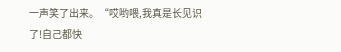一声笑了出来。“哎哟喂,我真是长见识了!自己都快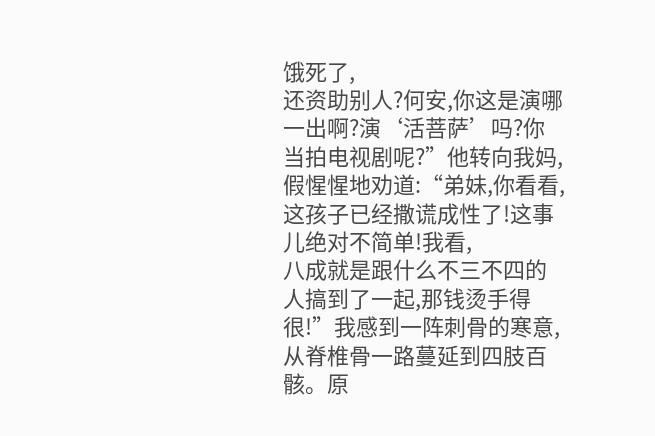饿死了,
还资助别人?何安,你这是演哪一出啊?演‘活菩萨’吗?你当拍电视剧呢?”他转向我妈,
假惺惺地劝道:“弟妹,你看看,这孩子已经撒谎成性了!这事儿绝对不简单!我看,
八成就是跟什么不三不四的人搞到了一起,那钱烫手得很!”我感到一阵刺骨的寒意,
从脊椎骨一路蔓延到四肢百骸。原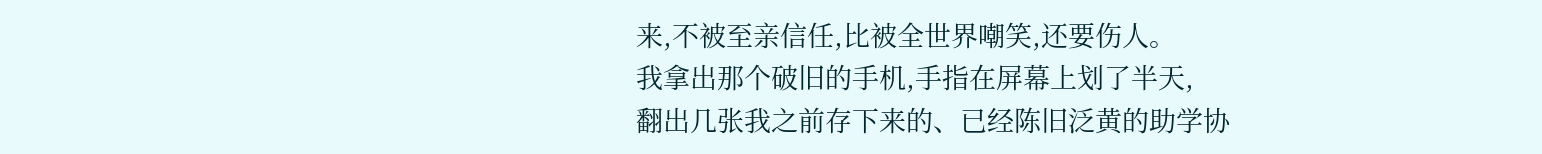来,不被至亲信任,比被全世界嘲笑,还要伤人。
我拿出那个破旧的手机,手指在屏幕上划了半天,
翻出几张我之前存下来的、已经陈旧泛黄的助学协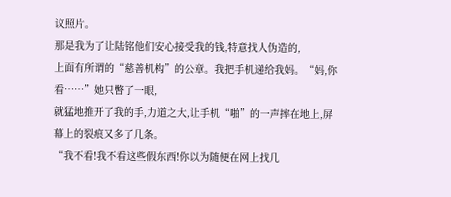议照片。
那是我为了让陆铭他们安心接受我的钱,特意找人伪造的,
上面有所谓的“慈善机构”的公章。我把手机递给我妈。“妈,你看……”她只瞥了一眼,
就猛地推开了我的手,力道之大,让手机“啪”的一声摔在地上,屏幕上的裂痕又多了几条。
“我不看!我不看这些假东西!你以为随便在网上找几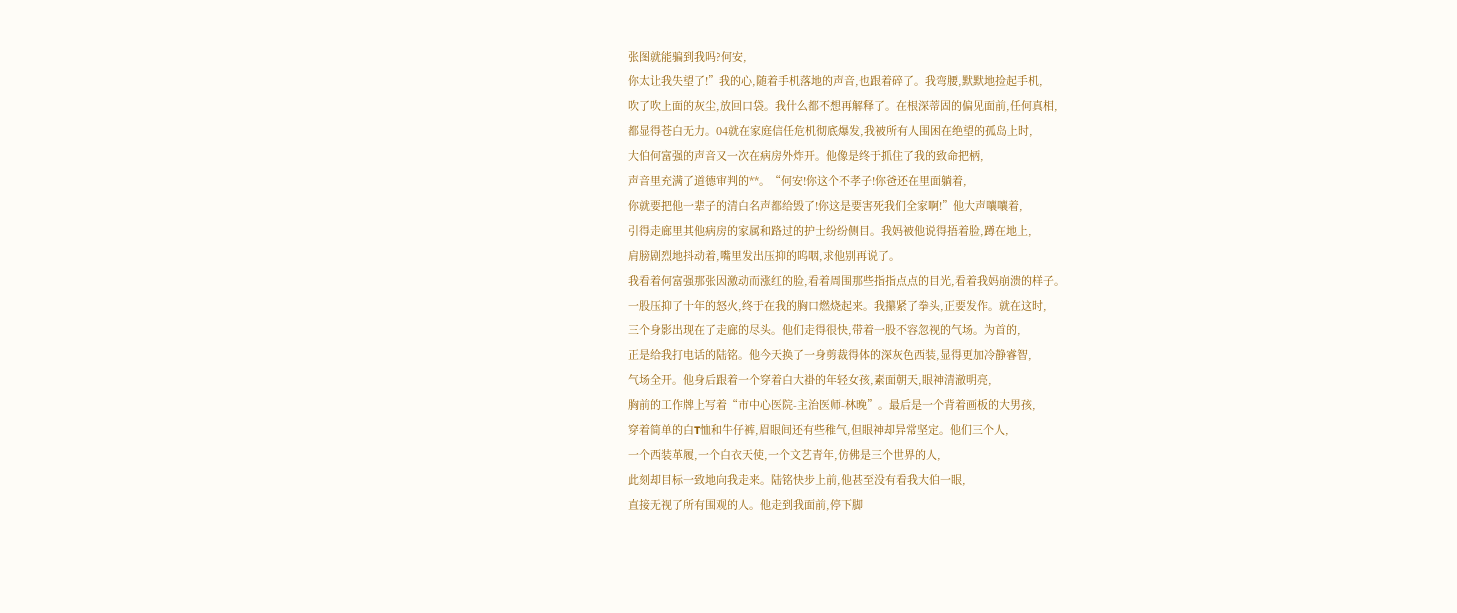张图就能骗到我吗?何安,
你太让我失望了!”我的心,随着手机落地的声音,也跟着碎了。我弯腰,默默地捡起手机,
吹了吹上面的灰尘,放回口袋。我什么都不想再解释了。在根深蒂固的偏见面前,任何真相,
都显得苍白无力。04就在家庭信任危机彻底爆发,我被所有人围困在绝望的孤岛上时,
大伯何富强的声音又一次在病房外炸开。他像是终于抓住了我的致命把柄,
声音里充满了道德审判的**。“何安!你这个不孝子!你爸还在里面躺着,
你就要把他一辈子的清白名声都给毁了!你这是要害死我们全家啊!”他大声嚷嚷着,
引得走廊里其他病房的家属和路过的护士纷纷侧目。我妈被他说得捂着脸,蹲在地上,
肩膀剧烈地抖动着,嘴里发出压抑的呜咽,求他别再说了。
我看着何富强那张因激动而涨红的脸,看着周围那些指指点点的目光,看着我妈崩溃的样子。
一股压抑了十年的怒火,终于在我的胸口燃烧起来。我攥紧了拳头,正要发作。就在这时,
三个身影出现在了走廊的尽头。他们走得很快,带着一股不容忽视的气场。为首的,
正是给我打电话的陆铭。他今天换了一身剪裁得体的深灰色西装,显得更加冷静睿智,
气场全开。他身后跟着一个穿着白大褂的年轻女孩,素面朝天,眼神清澈明亮,
胸前的工作牌上写着“市中心医院-主治医师-林晚”。最后是一个背着画板的大男孩,
穿着简单的白T恤和牛仔裤,眉眼间还有些稚气,但眼神却异常坚定。他们三个人,
一个西装革履,一个白衣天使,一个文艺青年,仿佛是三个世界的人,
此刻却目标一致地向我走来。陆铭快步上前,他甚至没有看我大伯一眼,
直接无视了所有围观的人。他走到我面前,停下脚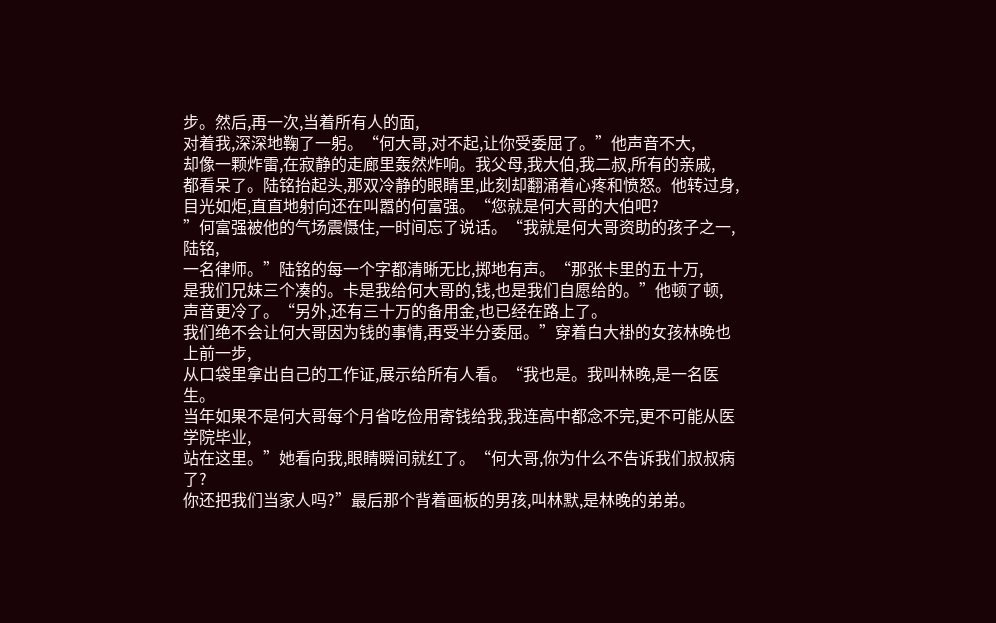步。然后,再一次,当着所有人的面,
对着我,深深地鞠了一躬。“何大哥,对不起,让你受委屈了。”他声音不大,
却像一颗炸雷,在寂静的走廊里轰然炸响。我父母,我大伯,我二叔,所有的亲戚,
都看呆了。陆铭抬起头,那双冷静的眼睛里,此刻却翻涌着心疼和愤怒。他转过身,
目光如炬,直直地射向还在叫嚣的何富强。“您就是何大哥的大伯吧?
”何富强被他的气场震慑住,一时间忘了说话。“我就是何大哥资助的孩子之一,陆铭,
一名律师。”陆铭的每一个字都清晰无比,掷地有声。“那张卡里的五十万,
是我们兄妹三个凑的。卡是我给何大哥的,钱,也是我们自愿给的。”他顿了顿,
声音更冷了。“另外,还有三十万的备用金,也已经在路上了。
我们绝不会让何大哥因为钱的事情,再受半分委屈。”穿着白大褂的女孩林晚也上前一步,
从口袋里拿出自己的工作证,展示给所有人看。“我也是。我叫林晚,是一名医生。
当年如果不是何大哥每个月省吃俭用寄钱给我,我连高中都念不完,更不可能从医学院毕业,
站在这里。”她看向我,眼睛瞬间就红了。“何大哥,你为什么不告诉我们叔叔病了?
你还把我们当家人吗?”最后那个背着画板的男孩,叫林默,是林晚的弟弟。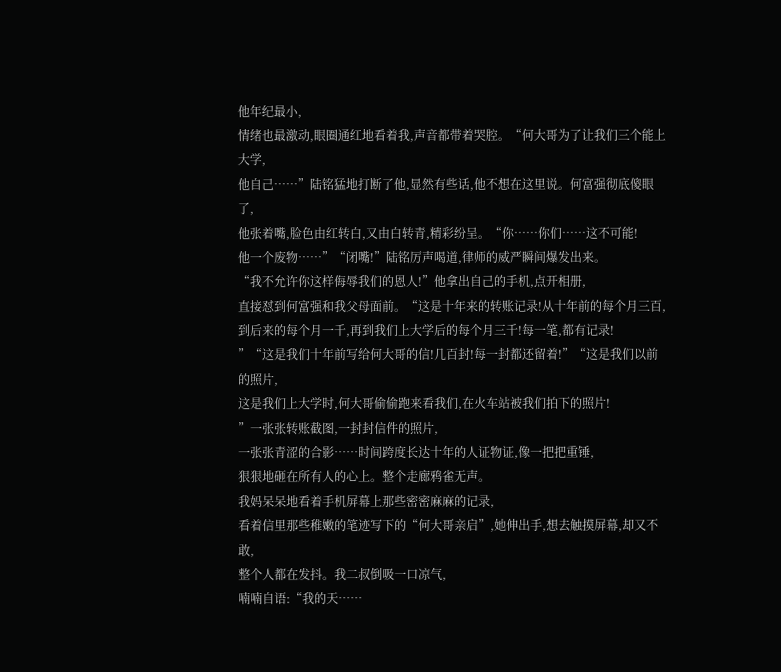他年纪最小,
情绪也最激动,眼圈通红地看着我,声音都带着哭腔。“何大哥为了让我们三个能上大学,
他自己……”陆铭猛地打断了他,显然有些话,他不想在这里说。何富强彻底傻眼了,
他张着嘴,脸色由红转白,又由白转青,精彩纷呈。“你……你们……这不可能!
他一个废物……”“闭嘴!”陆铭厉声喝道,律师的威严瞬间爆发出来。
“我不允许你这样侮辱我们的恩人!”他拿出自己的手机,点开相册,
直接怼到何富强和我父母面前。“这是十年来的转账记录!从十年前的每个月三百,
到后来的每个月一千,再到我们上大学后的每个月三千!每一笔,都有记录!
”“这是我们十年前写给何大哥的信!几百封!每一封都还留着!”“这是我们以前的照片,
这是我们上大学时,何大哥偷偷跑来看我们,在火车站被我们拍下的照片!
”一张张转账截图,一封封信件的照片,
一张张青涩的合影……时间跨度长达十年的人证物证,像一把把重锤,
狠狠地砸在所有人的心上。整个走廊鸦雀无声。
我妈呆呆地看着手机屏幕上那些密密麻麻的记录,
看着信里那些稚嫩的笔迹写下的“何大哥亲启”,她伸出手,想去触摸屏幕,却又不敢,
整个人都在发抖。我二叔倒吸一口凉气,
喃喃自语:“我的天……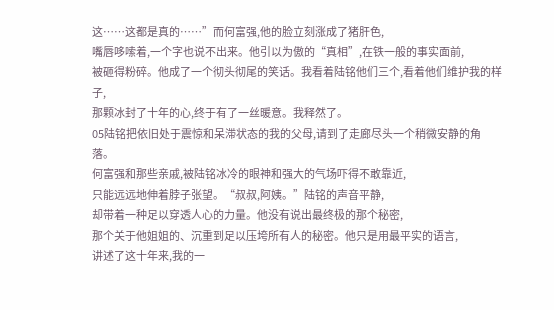这……这都是真的……”而何富强,他的脸立刻涨成了猪肝色,
嘴唇哆嗦着,一个字也说不出来。他引以为傲的“真相”,在铁一般的事实面前,
被砸得粉碎。他成了一个彻头彻尾的笑话。我看着陆铭他们三个,看着他们维护我的样子,
那颗冰封了十年的心,终于有了一丝暖意。我释然了。
05陆铭把依旧处于震惊和呆滞状态的我的父母,请到了走廊尽头一个稍微安静的角落。
何富强和那些亲戚,被陆铭冰冷的眼神和强大的气场吓得不敢靠近,
只能远远地伸着脖子张望。“叔叔,阿姨。”陆铭的声音平静,
却带着一种足以穿透人心的力量。他没有说出最终极的那个秘密,
那个关于他姐姐的、沉重到足以压垮所有人的秘密。他只是用最平实的语言,
讲述了这十年来,我的一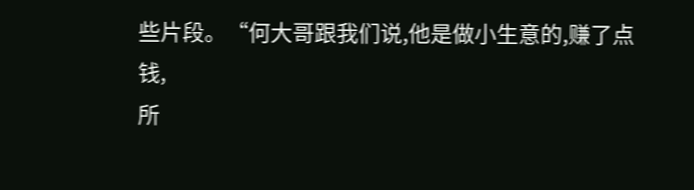些片段。“何大哥跟我们说,他是做小生意的,赚了点钱,
所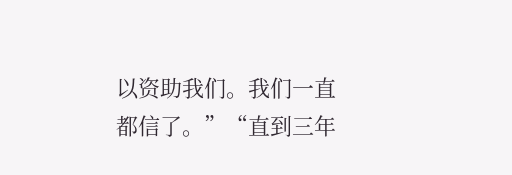以资助我们。我们一直都信了。”“直到三年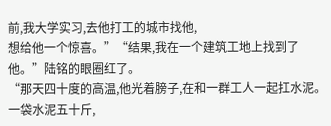前,我大学实习,去他打工的城市找他,
想给他一个惊喜。”“结果,我在一个建筑工地上找到了他。”陆铭的眼圈红了。
“那天四十度的高温,他光着膀子,在和一群工人一起扛水泥。一袋水泥五十斤,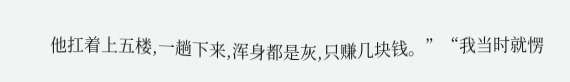他扛着上五楼,一趟下来,浑身都是灰,只赚几块钱。”“我当时就愣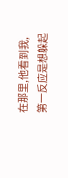在那里,他看到我,
第一反应是想躲起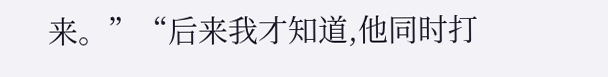来。”“后来我才知道,他同时打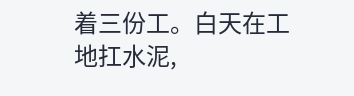着三份工。白天在工地扛水泥,